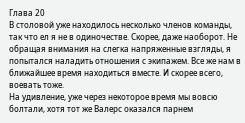Глава 20
В столовой уже находилось несколько членов команды, так что ел я не в одиночестве. Скорее, даже наоборот. Не обращая внимания на слегка напряженные взгляды, я попытался наладить отношения с экипажем. Все же нам в ближайшее время находиться вместе. И скорее всего, воевать тоже.
На удивление, уже через некоторое время мы вовсю болтали, хотя тот же Валерс оказался парнем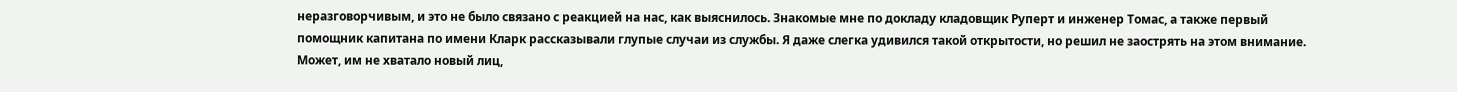неразговорчивым, и это не было связано с реакцией на нас, как выяснилось. Знакомые мне по докладу кладовщик Руперт и инженер Томас, а также первый помощник капитана по имени Кларк рассказывали глупые случаи из службы. Я даже слегка удивился такой открытости, но решил не заострять на этом внимание. Может, им не хватало новый лиц,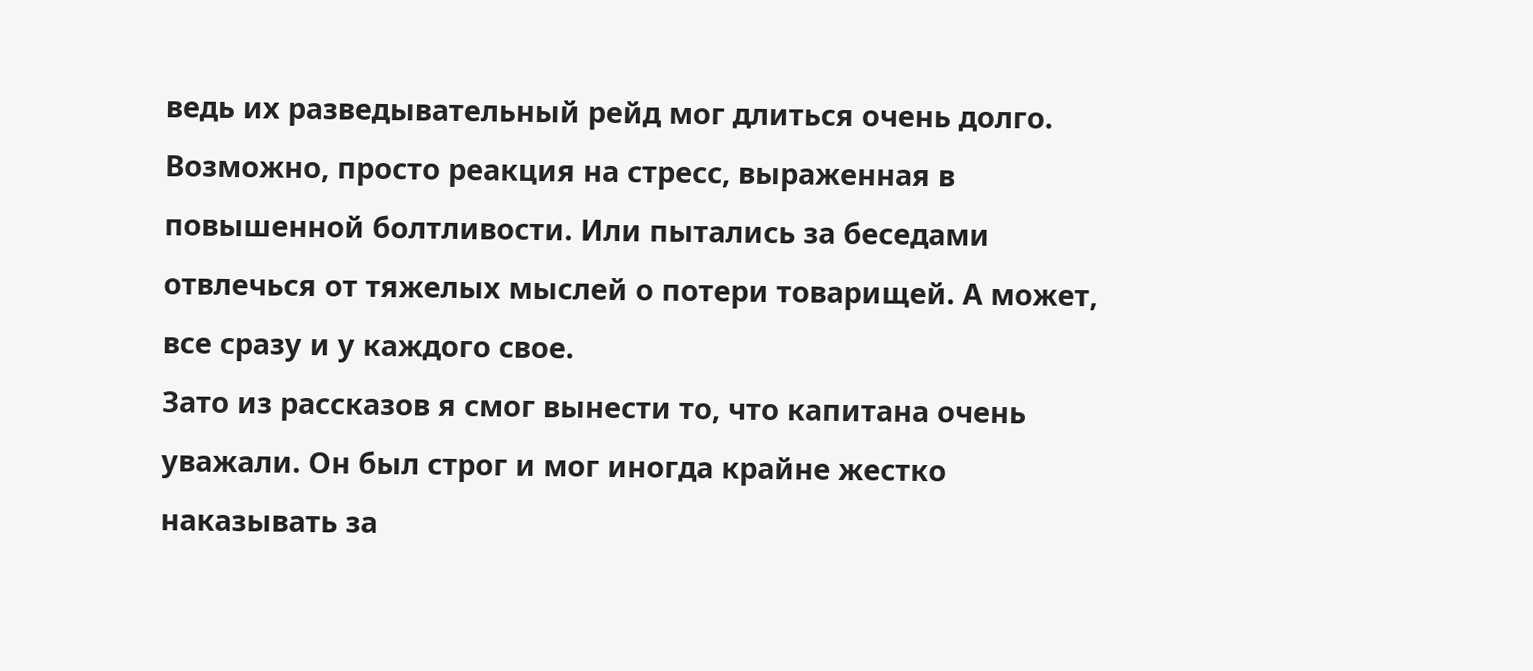ведь их разведывательный рейд мог длиться очень долго. Возможно, просто реакция на стресс, выраженная в повышенной болтливости. Или пытались за беседами отвлечься от тяжелых мыслей о потери товарищей. А может, все сразу и у каждого свое.
Зато из рассказов я смог вынести то, что капитана очень уважали. Он был строг и мог иногда крайне жестко наказывать за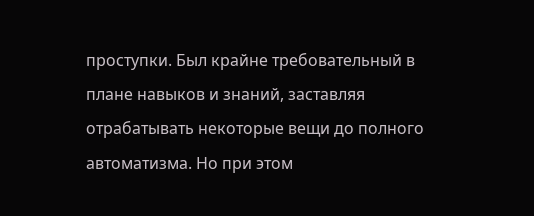проступки. Был крайне требовательный в плане навыков и знаний, заставляя отрабатывать некоторые вещи до полного автоматизма. Но при этом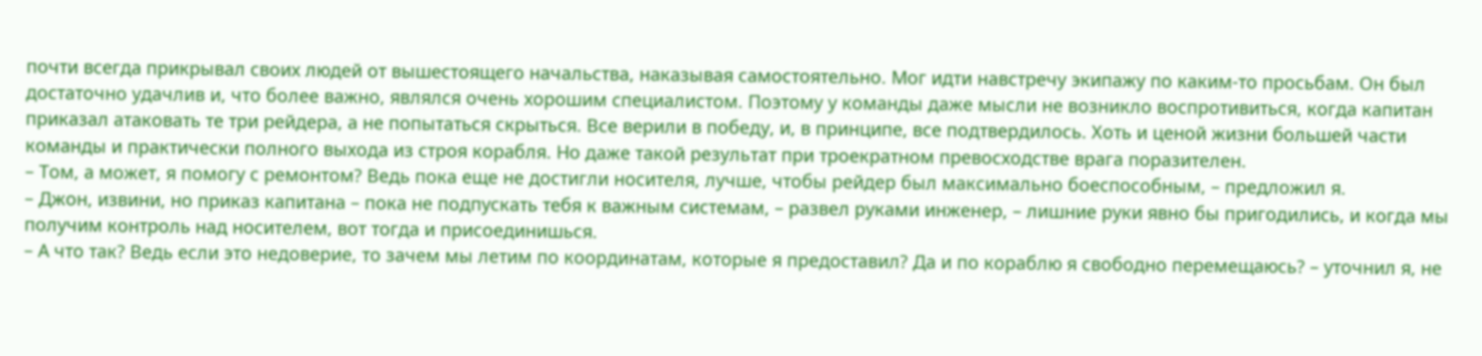почти всегда прикрывал своих людей от вышестоящего начальства, наказывая самостоятельно. Мог идти навстречу экипажу по каким-то просьбам. Он был достаточно удачлив и, что более важно, являлся очень хорошим специалистом. Поэтому у команды даже мысли не возникло воспротивиться, когда капитан приказал атаковать те три рейдера, а не попытаться скрыться. Все верили в победу, и, в принципе, все подтвердилось. Хоть и ценой жизни большей части команды и практически полного выхода из строя корабля. Но даже такой результат при троекратном превосходстве врага поразителен.
– Том, а может, я помогу с ремонтом? Ведь пока еще не достигли носителя, лучше, чтобы рейдер был максимально боеспособным, – предложил я.
– Джон, извини, но приказ капитана – пока не подпускать тебя к важным системам, – развел руками инженер, – лишние руки явно бы пригодились, и когда мы получим контроль над носителем, вот тогда и присоединишься.
– А что так? Ведь если это недоверие, то зачем мы летим по координатам, которые я предоставил? Да и по кораблю я свободно перемещаюсь? – уточнил я, не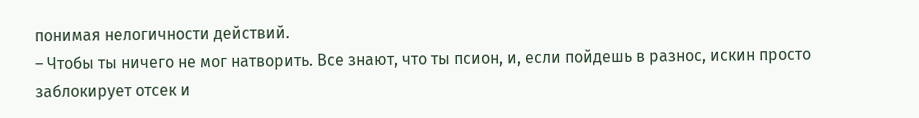понимая нелогичности действий.
– Чтобы ты ничего не мог натворить. Все знают, что ты псион, и, если пойдешь в разнос, искин просто заблокирует отсек и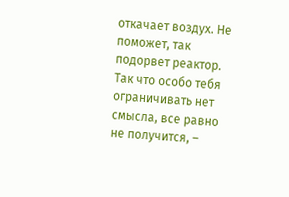откачает воздух. Не поможет, так подорвет реактор. Так что особо тебя ограничивать нет смысла, все равно не получится, –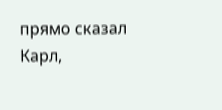прямо сказал Карл,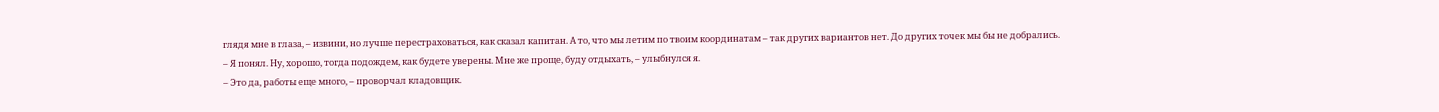глядя мне в глаза, – извини, но лучше перестраховаться, как сказал капитан. А то, что мы летим по твоим координатам – так других вариантов нет. До других точек мы бы не добрались.
– Я понял. Ну, хорошо, тогда подождем, как будете уверены. Мне же проще, буду отдыхать, – улыбнулся я.
– Это да, работы еще много, – проворчал кладовщик.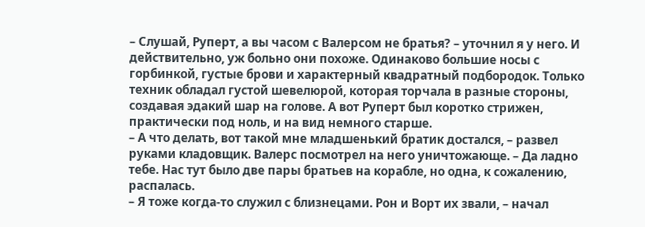– Слушай, Руперт, а вы часом с Валерсом не братья? – уточнил я у него. И действительно, уж больно они похоже. Одинаково большие носы с горбинкой, густые брови и характерный квадратный подбородок. Только техник обладал густой шевелюрой, которая торчала в разные стороны, создавая эдакий шар на голове. А вот Руперт был коротко стрижен, практически под ноль, и на вид немного старше.
– А что делать, вот такой мне младшенький братик достался, – развел руками кладовщик. Валерс посмотрел на него уничтожающе. – Да ладно тебе. Нас тут было две пары братьев на корабле, но одна, к сожалению, распалась.
– Я тоже когда-то служил с близнецами. Рон и Ворт их звали, – начал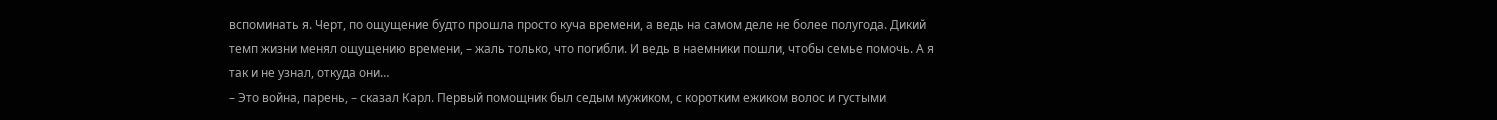вспоминать я. Черт, по ощущение будто прошла просто куча времени, а ведь на самом деле не более полугода. Дикий темп жизни менял ощущению времени, – жаль только, что погибли. И ведь в наемники пошли, чтобы семье помочь. А я так и не узнал, откуда они…
– Это война, парень, – сказал Карл. Первый помощник был седым мужиком, с коротким ежиком волос и густыми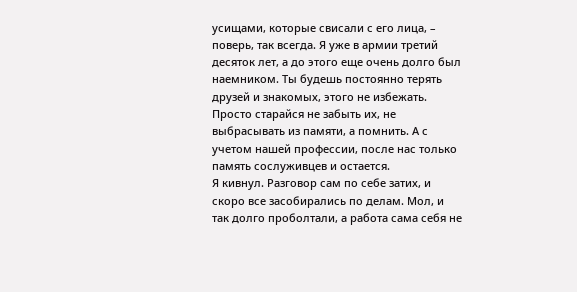усищами, которые свисали с его лица, – поверь, так всегда. Я уже в армии третий десяток лет, а до этого еще очень долго был наемником. Ты будешь постоянно терять друзей и знакомых, этого не избежать. Просто старайся не забыть их, не выбрасывать из памяти, а помнить. А с учетом нашей профессии, после нас только память сослуживцев и остается.
Я кивнул. Разговор сам по себе затих, и скоро все засобирались по делам. Мол, и так долго проболтали, а работа сама себя не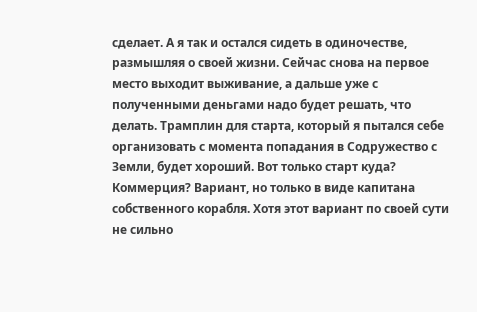сделает. А я так и остался сидеть в одиночестве, размышляя о своей жизни. Сейчас снова на первое место выходит выживание, а дальше уже с полученными деньгами надо будет решать, что делать. Трамплин для старта, который я пытался себе организовать с момента попадания в Содружество с Земли, будет хороший. Вот только старт куда? Коммерция? Вариант, но только в виде капитана собственного корабля. Хотя этот вариант по своей сути не сильно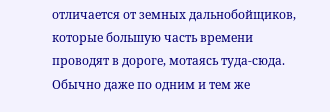отличается от земных дальнобойщиков, которые большую часть времени проводят в дороге, мотаясь туда-сюда. Обычно даже по одним и тем же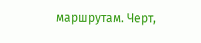маршрутам. Черт,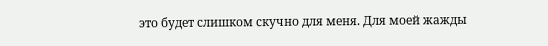это будет слишком скучно для меня. Для моей жажды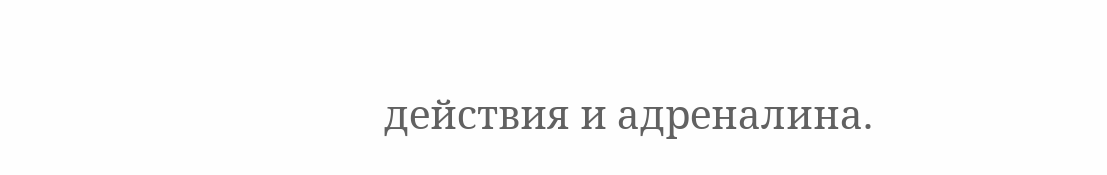действия и адреналина.